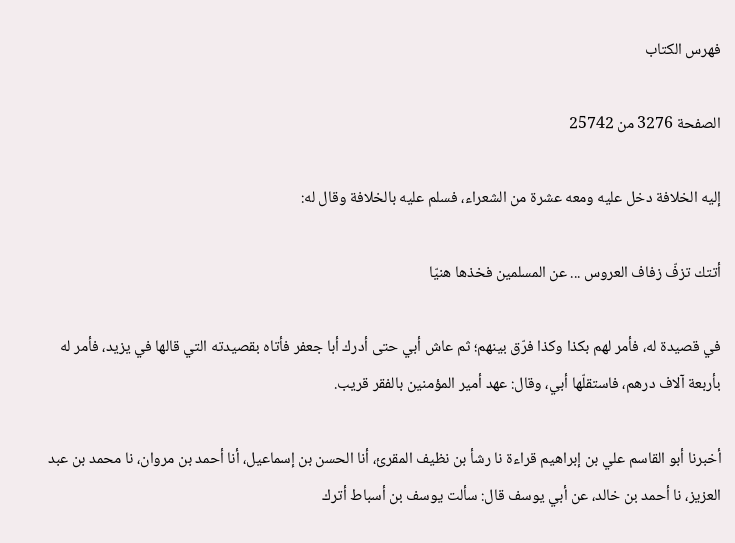فهرس الكتاب

الصفحة 3276 من 25742

إليه الخلافة دخل عليه ومعه عشرة من الشعراء، فسلم عليه بالخلافة وقال له:

أتتك تزفّ زفاف العروس ... عن المسلمين فخذها هنيّا

في قصيدة له، فأمر لهم بكذا وكذا فرّق بينهم؛ ثم عاش أبي حتى أدرك أبا جعفر فأتاه بقصيدته التي قالها في يزيد، فأمر له بأربعة آلاف درهم، فاستقلّها أبي، وقال: عهد أمير المؤمنين بالفقر قريب.

أخبرنا أبو القاسم علي بن إبراهيم قراءة نا رشأ بن نظيف المقرئ، أنا الحسن بن إسماعيل، أنا أحمد بن مروان، نا محمد بن عبد العزيز، نا أحمد بن خالد، عن أبي يوسف قال: سألت يوسف بن أسباط أترك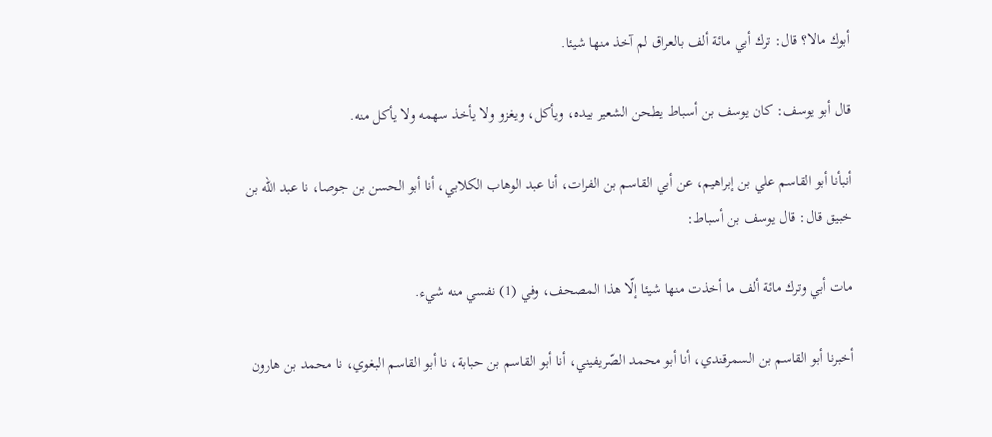أبوك مالا؟ قال: ترك أبي مائة ألف بالعراق لم آخذ منها شيئا.

قال أبو يوسف: كان يوسف بن أسباط يطحن الشعير بيده، ويأكل، ويغزو ولا يأخذ سهمه ولا يأكل منه.

أنبأنا أبو القاسم علي بن إبراهيم، عن أبي القاسم بن الفرات، أنا عبد الوهاب الكلابي، أنا أبو الحسن بن جوصا، نا عبد الله بن خبيق قال: قال يوسف بن أسباط:

مات أبي وترك مائة ألف ما أخذت منها شيئا إلّا هذا المصحف، وفي (1) نفسي منه شيء.

أخبرنا أبو القاسم بن السمرقندي، أنا أبو محمد الصّريفيني، أنا أبو القاسم بن حبابة، نا أبو القاسم البغوي، نا محمد بن هارون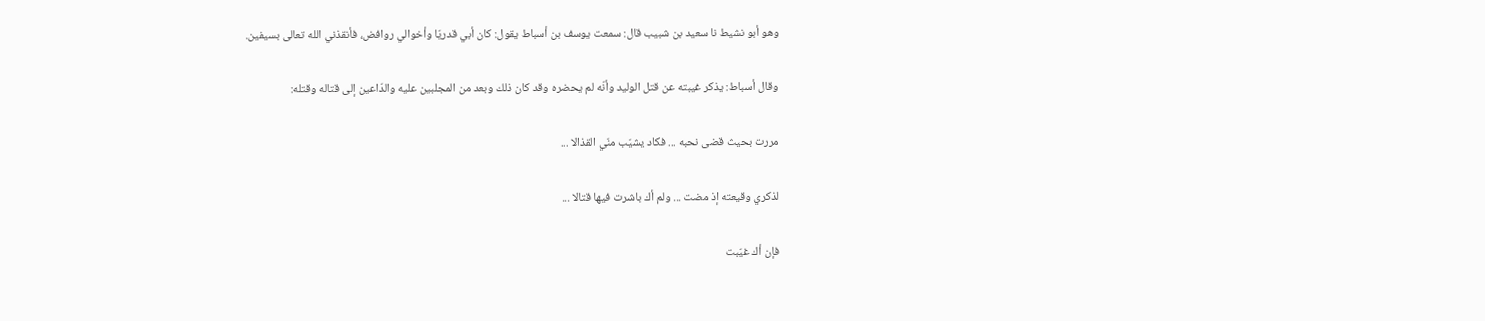وهو أبو نشيط نا سعيد بن شبيب قال: سمعت يوسف بن أسباط يقول: كان أبي قدريّا وأخوالي روافض، فأنقذني الله تعالى بسيفين.

وقال أسباط: يذكر غيبته عن قتل الوليد وأنّه لم يحضره وقد كان ذلك وبعد من المجلبين عليه والدّاعين إلى قتاله وقتله:

مررت بحيث قضى نحبه ... فكاد يشيّب منّي القذالا ...

لذكري وقيعته إذ مضت ... ولم أك باشرت فيها قتالا ...

فإن أك غيّبت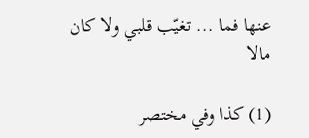عنها فما ... تغيّب قلبي ولا كان مالا

(1) كذا وفي مختصر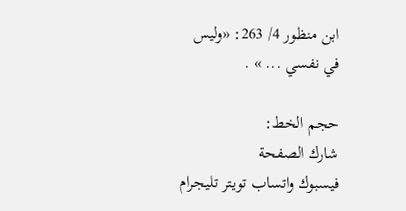ابن منظور 4/ 263: «وليس في نفسي ... » .

حجم الخط:
شارك الصفحة
فيسبوك واتساب تويتر تليجرام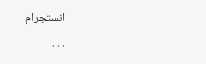انستجرام
. . .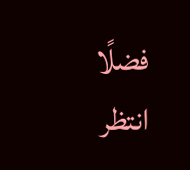فضلًا انتظر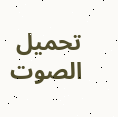تحميل الصوت